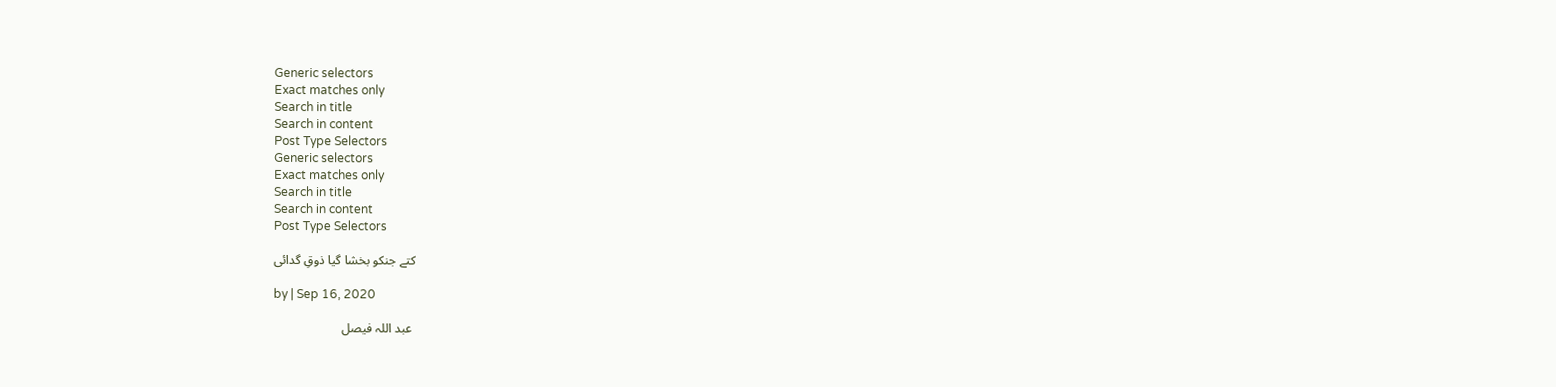Generic selectors
Exact matches only
Search in title
Search in content
Post Type Selectors
Generic selectors
Exact matches only
Search in title
Search in content
Post Type Selectors

کتے جنکو بخشا گیا ذوقِ گدائی

by | Sep 16, 2020

 عبد اللہ فیصل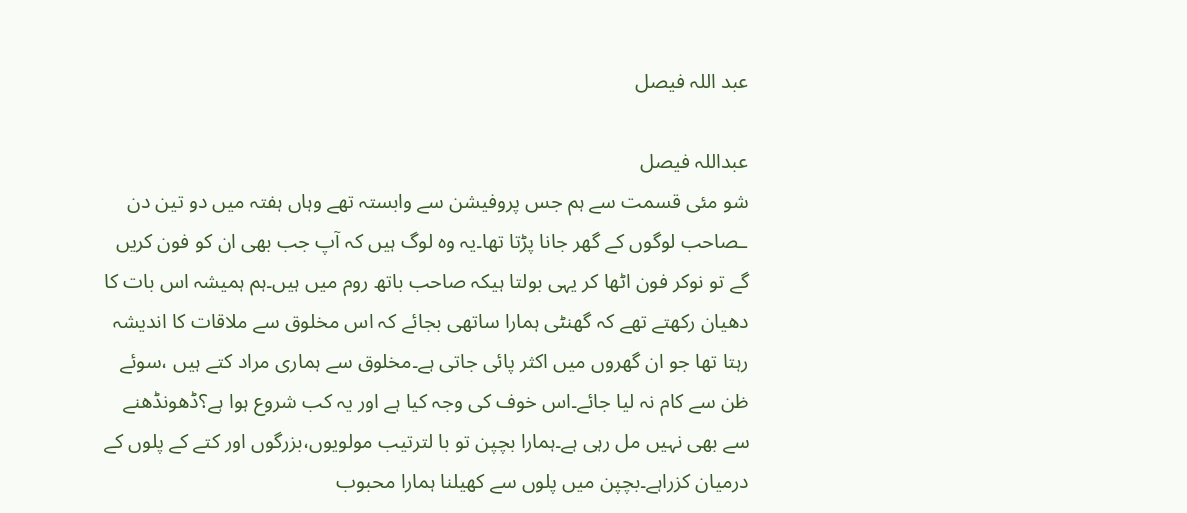عبد اللہ فیصل

عبداللہ فیصل
شو مئی قسمت سے ہم جس پروفیشن سے وابستہ تھے وہاں ہفتہ میں دو تین دن ـصاحب لوگوں کے گھر جانا پڑتا تھا۔یہ وہ لوگ ہیں کہ آپ جب بھی ان کو فون کریں گے تو نوکر فون اٹھا کر یہی بولتا ہیکہ صاحب باتھ روم میں ہیں۔ہم ہمیشہ اس بات کا دھیان رکھتے تھے کہ گھنٹی ہمارا ساتھی بجائے کہ اس مخلوق سے ملاقات کا اندیشہ رہتا تھا جو ان گھروں میں اکثر پائی جاتی ہے۔مخلوق سے ہماری مراد کتے ہیں ،سوئے ظن سے کام نہ لیا جائے۔اس خوف کی وجہ کیا ہے اور یہ کب شروع ہوا ہے؟ڈھونڈھنے سے بھی نہیں مل رہی ہے۔ہمارا بچپن تو با لترتیب مولویوں،بزرگوں اور کتے کے پلوں کے درمیان کزراہے۔بچپن میں پلوں سے کھیلنا ہمارا محبوب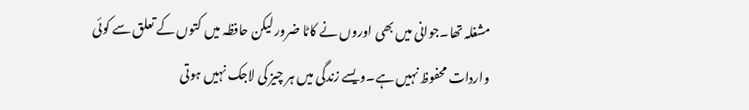مشغلہ تھا۔جوانی میں بھی اوروں نے کاٹا ضرور لیکن حافظہ میں کتوں کے تعلق سے کوئی واردات محفوظ نہیں ہے۔ویسے زندگی میں ہر چیز کی لاجک نہیں ہوتی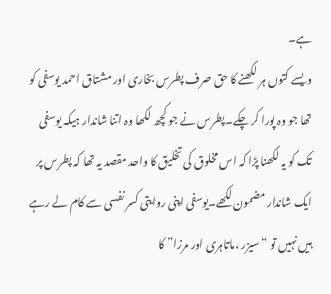ہے۔
ویسے کتوں ہر لکھنے کا حق صرف پطرس بخاری اور مشتاق احمد یوسفی کو تھا جو وہ پورا کر چکے۔پطرس نے جو کچھ لکھا وہ اتنا شاندار ہیکہ یوسفی تک کو یہ لکھنا پڑا کہ اس مخلوق کی تخلیق کا واحد مقصد یہ تھا کہ پطرس پر ایک شاندار مضمون لکھے۔یوسفی اپنی روایتی کسر نفسی سے کام لے رہے ہیں نہیں تو “سیزر ،ماتاہری اور مرزا” کا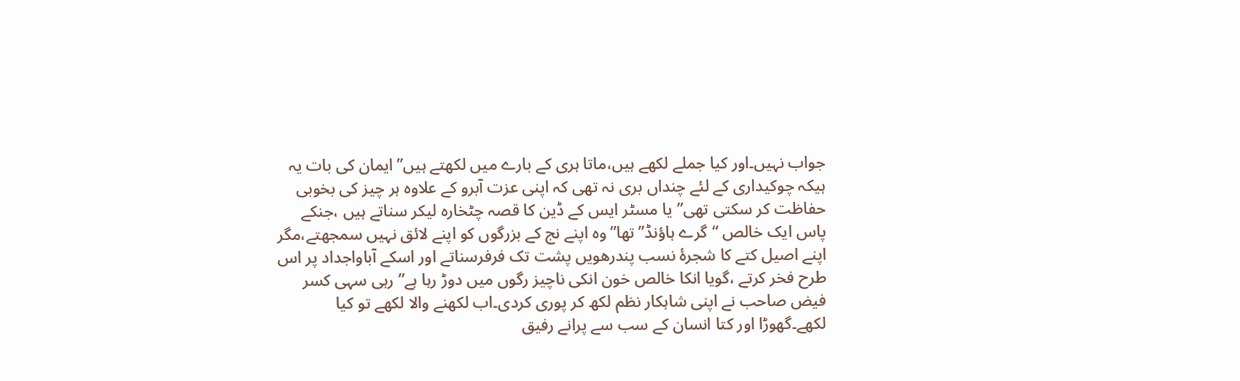جواب نہیں۔اور کیا جملے لکھے ہیں،ماتا ہری کے بارے میں لکھتے ہیں”ایمان کی بات یہ ہیکہ چوکیداری کے لئے چنداں بری نہ تھی کہ اپنی عزت آبرو کے علاوہ ہر چیز کی بخوبی حفاظت کر سکتی تھی”یا مسٹر ایس کے ڈین کا قصہ چٹخارہ لیکر سناتے ہیں ،جنکے پاس ایک خالص “گرے ہاؤنڈ”تھا”وہ اپنے نج کے بزرگوں کو اپنے لائق نہیں سمجھتے،مگر اپنے اصیل کتے کا شجرۂ نسب پندرھویں پشت تک فرفرسناتے اور اسکے آباواجداد پر اس طرح فخر کرتے ،گویا انکا خالص خون انکی ناچیز رگوں میں دوڑ رہا ہے”رہی سہی کسر فیض صاحب نے اپنی شاہکار نظم لکھ کر پوری کردی۔اب لکھنے والا لکھے تو کیا لکھے۔گھوڑا اور کتا انسان کے سب سے پرانے رفیق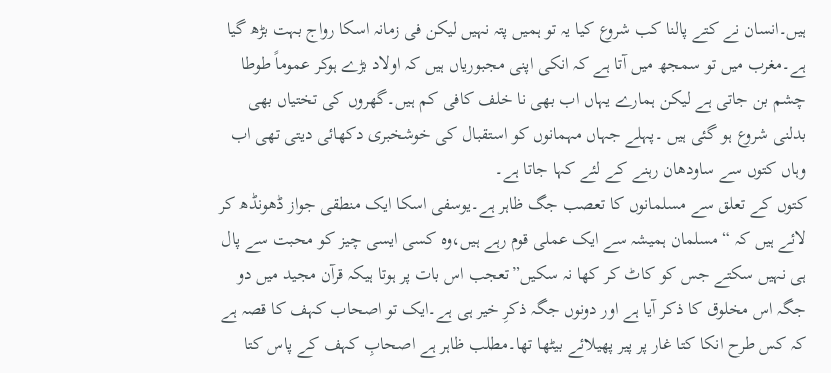ہیں۔انسان نے کتے پالنا کب شروع کیا یہ تو ہمیں پتہ نہیں لیکن فی زمانہ اسکا رواج بہت بڑھ گیا ہے۔مغرب میں تو سمجھ میں آتا ہے کہ انکی اپنی مجبوریاں ہیں کہ اولاد بڑے ہوکر عموماً طوطا چشم بن جاتی ہے لیکن ہمارے یہاں اب بھی نا خلف کافی کم ہیں۔گھروں کی تختیاں بھی بدلنی شروع ہو گئی ہیں ۔پہلے جہاں مہمانوں کو استقبال کی خوشخبری دکھائی دیتی تھی اب وہاں کتوں سے ساودھان رہنے کے لئے کہا جاتا ہے۔
کتوں کے تعلق سے مسلمانوں کا تعصب جگ ظاہر ہے۔یوسفی اسکا ایک منطقی جواز ڈھونڈھ کر لائے ہیں کہ “مسلمان ہمیشہ سے ایک عملی قوم رہے ہیں،وہ کسی ایسی چیز کو محبت سے پال ہی نہیں سکتے جس کو کاٹ کر کھا نہ سکیں”تعجب اس بات پر ہوتا ہیکہ قرآن مجید میں دو جگہ اس مخلوق کا ذکر آیا ہے اور دونوں جگہ ذکرِ خیر ہی ہے۔ایک تو اصحاب کہف کا قصہ ہے کہ کس طرح انکا کتا غار پر پیر پھیلائے بیٹھا تھا۔مطلب ظاہر ہے اصحابِ کہف کے پاس کتا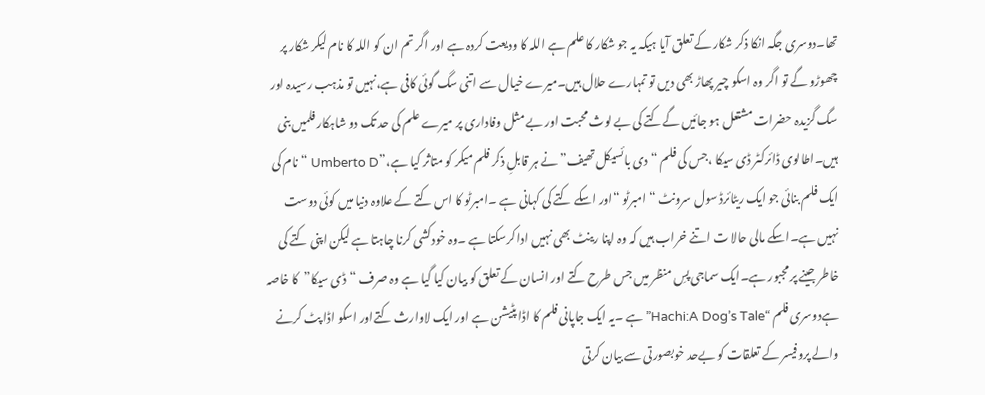تھا۔دوسری جگہ انکا ذکر شکار کے تعلق آیا ہیکہ یہ جو شکار کا علم ہے اللہ کا ودیعت کردہ ہے اور اگر تم ان کو اللہ کا نام لیکر شکار پر چھوڑو گے تو اگر وہ اسکو چیر پھاڑ بھی دیں تو تمہارے حلال ہیں۔میرے خیال سے اتنی سگ گوئی کافی ہے،نہیں تو مذہب رسیدہ اور سگ گزیدہ حضرات مشتعل ہو جائیں گےکتے کی بے لوث محبت اور بے مثل وفاداری پر میرے علم کی حد تک دو شاہکار فلمیں بنی ہیں۔اطالوی ڈائرکٹر ڈی سیکا ،جس کی فلم “دی بائسیکل تھیف”نے ہر قابلِ ذکر فلم میکر کو متاثر کیا ہے،”Umberto D “نام کی ایک فلم بنائی جو ایک ریٹائرڈ سول سرونٹ “امبرٹو “اور اسکے کتے کی کہانی ہے ۔امبرٹو کا اس کتے کے علاوہ دنیا میں کوئی دوست نہیں ہے۔اسکے مالی حالا ت اتنے خراب ہیں کہ وہ اپنا رینٹ بھی نہیں ادا کرسکتا ہے ۔وہ خودکشی کرنا چاہتا ہے لیکن اپنی کتے کی خاطر جینے پر مجبور ہے۔ایک سماجی پسِ منظر میں جس طرح کتے اور انسان کے تعلق کو بیان کیا گیا ہے وہ صرف “ڈی سیکا”کا خاصہ ہےدوسری فلم “Hachi:A Dog’s Tale”ہے ۔یہ ایک جاپانی فلم کا اڈا پٹیشن ہے اور ایک لاوارث کتےاور اسکو اڈا پٹ کرنے والے پروفیسر کے تعلقات کو بےحد خوبصورتی سے بیان کرتی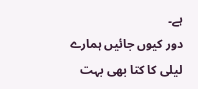ہے۔
دور کیوں جائیں ہمارے لیلی کا کتا بھی بہت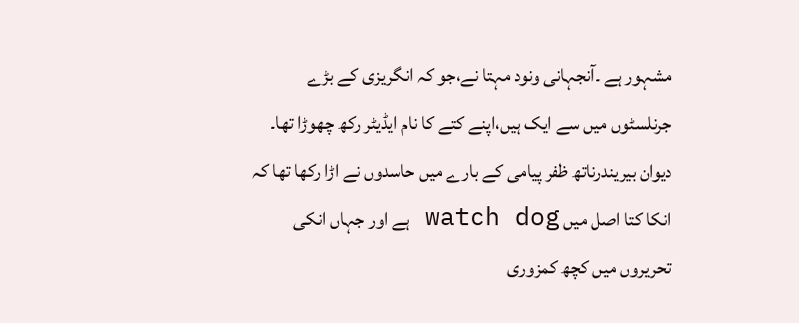مشہور ہے ۔آنجہانی ونود مہتا نے،جو کہ انگریزی کے بڑے جرنلسٹوں میں سے ایک ہیں،اپنے کتے کا نام ایڈیٹر رکھ چھوڑا تھا۔ دیوان بیریندرناتھ ظفر پیامی کے بارے میں حاسدوں نے اڑا رکھا تھا کہ انکا کتا اصل میں watch dog ہے اور جہاں انکی تحریروں میں کچھ کمزوری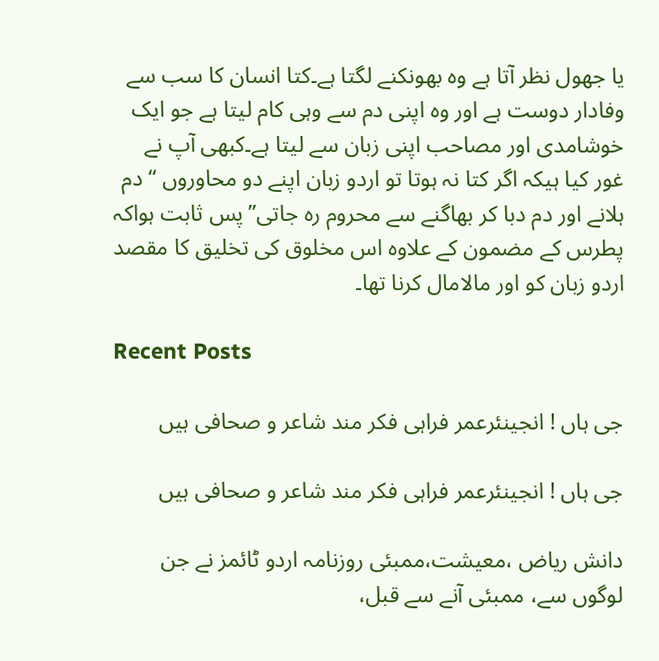یا جھول نظر آتا ہے وہ بھونکنے لگتا ہے۔کتا انسان کا سب سے وفادار دوست ہے اور وہ اپنی دم سے وہی کام لیتا ہے جو ایک خوشامدی اور مصاحب اپنی زبان سے لیتا ہے۔کبھی آپ نے غور کیا ہیکہ اگر کتا نہ ہوتا تو اردو زبان اپنے دو محاوروں “دم ہلانے اور دم دبا کر بھاگنے سے محروم رہ جاتی”پس ثابت ہواکہ پطرس کے مضمون کے علاوہ اس مخلوق کی تخلیق کا مقصد اردو زبان کو اور مالامال کرنا تھا۔

Recent Posts

جی ہاں ! انجینئرعمر فراہی فکر مند شاعر و صحافی ہیں

جی ہاں ! انجینئرعمر فراہی فکر مند شاعر و صحافی ہیں

دانش ریاض ،معیشت،ممبئی روزنامہ اردو ٹائمز نے جن لوگوں سے، ممبئی آنے سے قبل،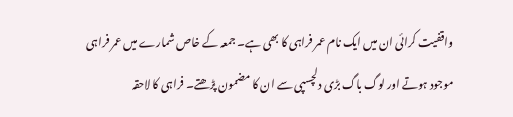واقفیت کرائی ان میں ایک نام عمر فراہی کا بھی ہے۔ جمعہ کے خاص شمارے میں عمر فراہی موجود ہوتے اور لوگ باگ بڑی دلچسپی سے ان کا مضمون پڑھتے۔ فراہی کا لاحقہ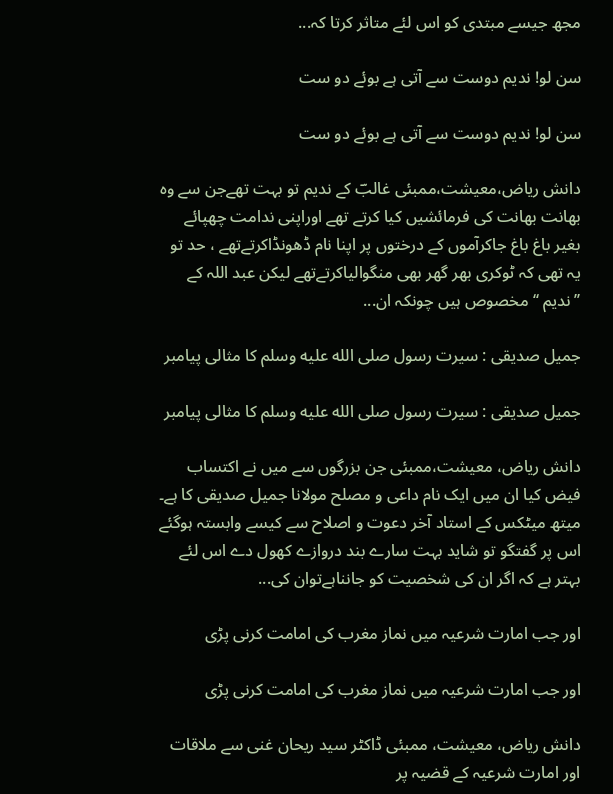مجھ جیسے مبتدی کو اس لئے متاثر کرتا کہ...

سن لو! ندیم دوست سے آتی ہے بوئے دو ست

سن لو! ندیم دوست سے آتی ہے بوئے دو ست

دانش ریاض،معیشت،ممبئی غالبؔ کے ندیم تو بہت تھےجن سے وہ بھانت بھانت کی فرمائشیں کیا کرتے تھے اوراپنی ندامت چھپائے بغیر باغ باغ جاکرآموں کے درختوں پر اپنا نام ڈھونڈاکرتےتھے ، حد تو یہ تھی کہ ٹوکری بھر گھر بھی منگوالیاکرتےتھے لیکن عبد اللہ کے ’’ندیم ‘‘ مخصوص ہیں چونکہ ان...

جمیل صدیقی : سیرت رسول صلى الله عليه وسلم کا مثالی پیامبر

جمیل صدیقی : سیرت رسول صلى الله عليه وسلم کا مثالی پیامبر

دانش ریاض، معیشت،ممبئی جن بزرگوں سے میں نے اکتساب فیض کیا ان میں ایک نام داعی و مصلح مولانا جمیل صدیقی کا ہے۔ میتھ میٹکس کے استاد آخر دعوت و اصلاح سے کیسے وابستہ ہوگئے اس پر گفتگو تو شاید بہت سارے بند دروازے کھول دے اس لئے بہتر ہے کہ اگر ان کی شخصیت کو جانناہےتوان کی...

اور جب امارت شرعیہ میں نماز مغرب کی امامت کرنی پڑی

اور جب امارت شرعیہ میں نماز مغرب کی امامت کرنی پڑی

دانش ریاض، معیشت، ممبئی ڈاکٹر سید ریحان غنی سے ملاقات اور امارت شرعیہ کے قضیہ پر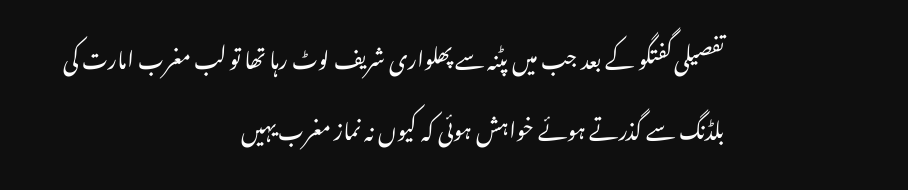تفصیلی گفتگو کے بعد جب میں پٹنہ سے پھلواری شریف لوٹ رہا تھا تو لب مغرب امارت کی بلڈنگ سے گذرتے ہوئے خواہش ہوئی کہ کیوں نہ نماز مغرب یہیں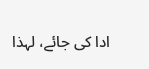ادا کی جائے، لہذا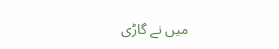میں نے گاڑی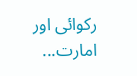رکوائی اور امارت...